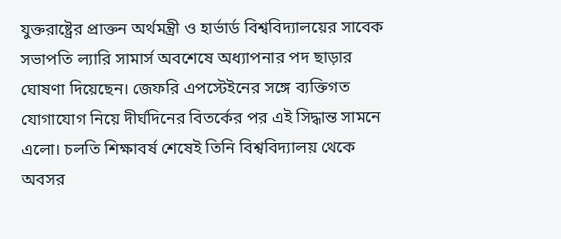যুক্তরাষ্ট্রের প্রাক্তন অর্থমন্ত্রী ও হার্ভার্ড বিশ্ববিদ্যালয়ের সাবেক সভাপতি ল্যারি সামার্স অবশেষে অধ্যাপনার পদ ছাড়ার ঘোষণা দিয়েছেন। জেফরি এপস্টেইনের সঙ্গে ব্যক্তিগত যোগাযোগ নিয়ে দীর্ঘদিনের বিতর্কের পর এই সিদ্ধান্ত সামনে এলো। চলতি শিক্ষাবর্ষ শেষেই তিনি বিশ্ববিদ্যালয় থেকে অবসর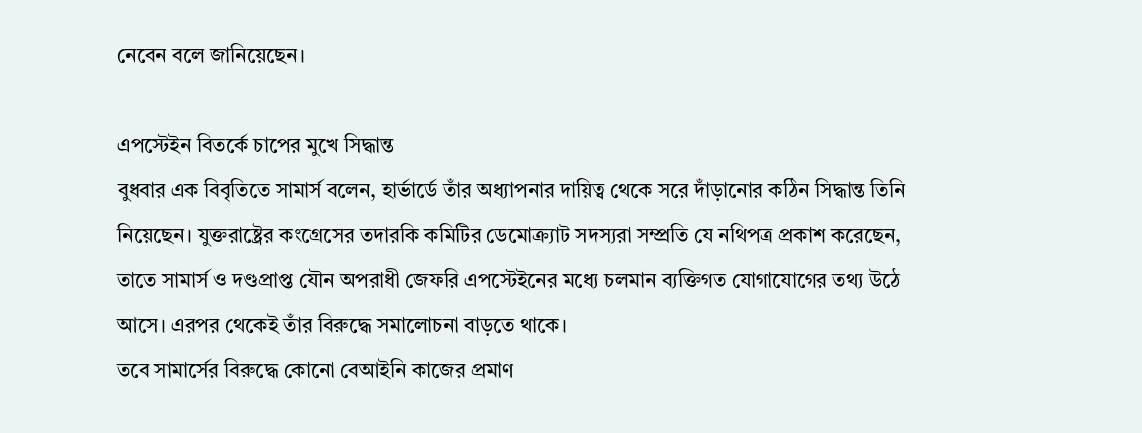নেবেন বলে জানিয়েছেন।

এপস্টেইন বিতর্কে চাপের মুখে সিদ্ধান্ত
বুধবার এক বিবৃতিতে সামার্স বলেন, হার্ভার্ডে তাঁর অধ্যাপনার দায়িত্ব থেকে সরে দাঁড়ানোর কঠিন সিদ্ধান্ত তিনি নিয়েছেন। যুক্তরাষ্ট্রের কংগ্রেসের তদারকি কমিটির ডেমোক্র্যাট সদস্যরা সম্প্রতি যে নথিপত্র প্রকাশ করেছেন, তাতে সামার্স ও দণ্ডপ্রাপ্ত যৌন অপরাধী জেফরি এপস্টেইনের মধ্যে চলমান ব্যক্তিগত যোগাযোগের তথ্য উঠে আসে। এরপর থেকেই তাঁর বিরুদ্ধে সমালোচনা বাড়তে থাকে।
তবে সামার্সের বিরুদ্ধে কোনো বেআইনি কাজের প্রমাণ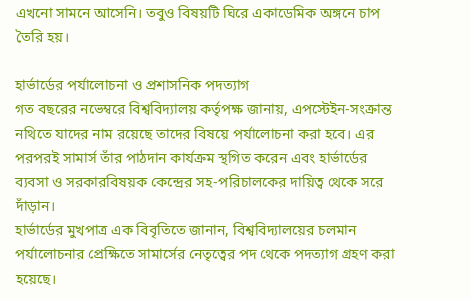এখনো সামনে আসেনি। তবুও বিষয়টি ঘিরে একাডেমিক অঙ্গনে চাপ তৈরি হয়।

হার্ভার্ডের পর্যালোচনা ও প্রশাসনিক পদত্যাগ
গত বছরের নভেম্বরে বিশ্ববিদ্যালয় কর্তৃপক্ষ জানায়, এপস্টেইন-সংক্রান্ত নথিতে যাদের নাম রয়েছে তাদের বিষয়ে পর্যালোচনা করা হবে। এর পরপরই সামার্স তাঁর পাঠদান কার্যক্রম স্থগিত করেন এবং হার্ভার্ডের ব্যবসা ও সরকারবিষয়ক কেন্দ্রের সহ-পরিচালকের দায়িত্ব থেকে সরে দাঁড়ান।
হার্ভার্ডের মুখপাত্র এক বিবৃতিতে জানান, বিশ্ববিদ্যালয়ের চলমান পর্যালোচনার প্রেক্ষিতে সামার্সের নেতৃত্বের পদ থেকে পদত্যাগ গ্রহণ করা হয়েছে।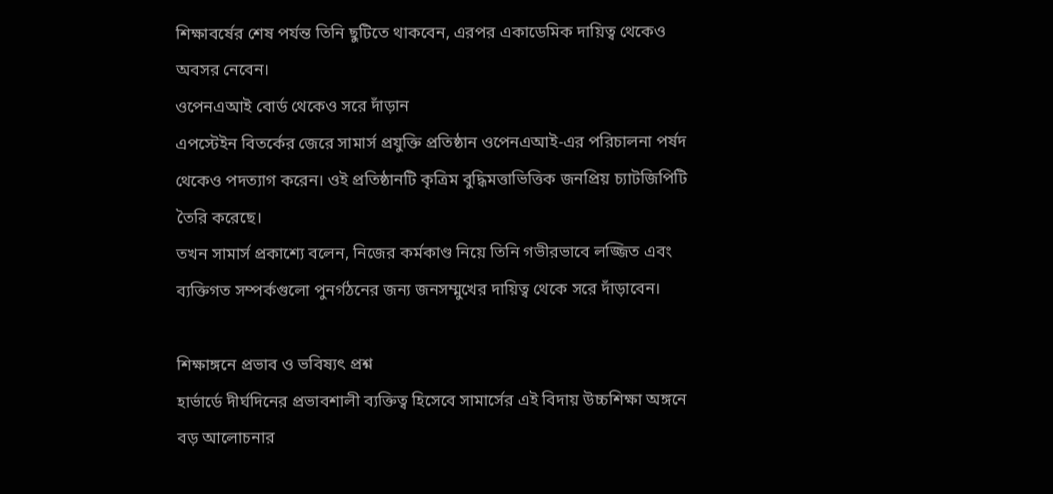শিক্ষাবর্ষের শেষ পর্যন্ত তিনি ছুটিতে থাকবেন, এরপর একাডেমিক দায়িত্ব থেকেও অবসর নেবেন।
ওপেনএআই বোর্ড থেকেও সরে দাঁড়ান
এপস্টেইন বিতর্কের জেরে সামার্স প্রযুক্তি প্রতিষ্ঠান ওপেনএআই-এর পরিচালনা পর্ষদ থেকেও পদত্যাগ করেন। ওই প্রতিষ্ঠানটি কৃত্রিম বুদ্ধিমত্তাভিত্তিক জনপ্রিয় চ্যাটজিপিটি তৈরি করেছে।
তখন সামার্স প্রকাশ্যে বলেন, নিজের কর্মকাণ্ড নিয়ে তিনি গভীরভাবে লজ্জিত এবং ব্যক্তিগত সম্পর্কগুলো পুনর্গঠনের জন্য জনসম্মুখের দায়িত্ব থেকে সরে দাঁড়াবেন।

শিক্ষাঙ্গনে প্রভাব ও ভবিষ্যৎ প্রশ্ন
হার্ভার্ডে দীর্ঘদিনের প্রভাবশালী ব্যক্তিত্ব হিসেবে সামার্সের এই বিদায় উচ্চশিক্ষা অঙ্গনে বড় আলোচনার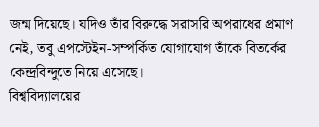জন্ম দিয়েছে। যদিও তাঁর বিরুদ্ধে সরাসরি অপরাধের প্রমাণ নেই, তবু এপস্টেইন-সম্পর্কিত যোগাযোগ তাঁকে বিতর্কের কেন্দ্রবিন্দুতে নিয়ে এসেছে।
বিশ্ববিদ্যালয়ের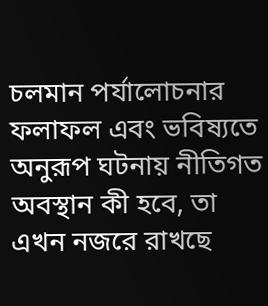চলমান পর্যালোচনার ফলাফল এবং ভবিষ্যতে অনুরূপ ঘটনায় নীতিগত অবস্থান কী হবে, তা এখন নজরে রাখছে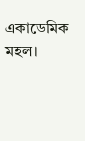একাডেমিক মহল।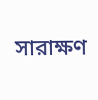সারাক্ষণ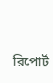রিপোর্ট